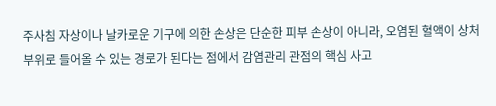주사침 자상이나 날카로운 기구에 의한 손상은 단순한 피부 손상이 아니라, 오염된 혈액이 상처 부위로 들어올 수 있는 경로가 된다는 점에서 감염관리 관점의 핵심 사고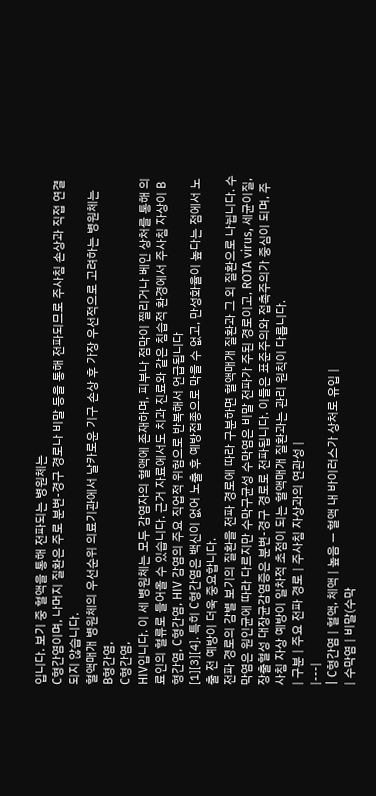입니다. 보기 중 혈액을 통해 전파되는 병원체는
C형간염이며, 나머지 질환은 주로 분변-경구 경로나 비말 등을 통해 전파되므로 주사침 손상과 직접 연결되지 않습니다.
혈액매개 병원체의 우선순위 의료기관에서 날카로운 기구 손상 후 가장 우선적으로 고려하는 병원체는
B형간염,
C형간염,
HIV입니다. 이 세 병원체는 모두 감염자의 혈액에 존재하며, 피부나 점막이 찔리거나 베인 상처를 통해 의료인의 혈류로 들어올 수 있습니다. 근거 자료에서도 치과 진료와 같은 침습적 환경에서 주사침 자상이 B형간염, C형간염, HIV 감염의 주요 직업적 위험으로 반복해서 언급됩니다
[1][3][4]. 특히 C형간염은 백신이 없어 노출 후 예방접종으로 막을 수 없고, 만성화율이 높다는 점에서 노출 전 예방이 더욱 중요합니다.
전파 경로의 감별 보기의 질환을 전파 경로에 따라 구분하면 혈액매개 질환과 그 외 질환으로 나뉩니다. 수막염은 원인균에 따라 다르지만 수막구균성 수막염은 비말 전파가 주된 경로이고, ROTA virus, 세균이질, 장출혈성 대장균감염증은 분변-경구 경로로 전파됩니다. 이들은 표준주의와 접촉주의가 중심이 되며, 주사침 자상 예방이 일차적 초점이 되는 혈액매개 질환과는 관리 원칙이 다릅니다.
| 구분 | 주요 전파 경로 | 주사침 자상과의 연관성 |
|---|
| C형간염 | 혈액, 체액 | 높음 — 혈액 내 바이러스가 상처로 유입 |
| 수막염 | 비말(수막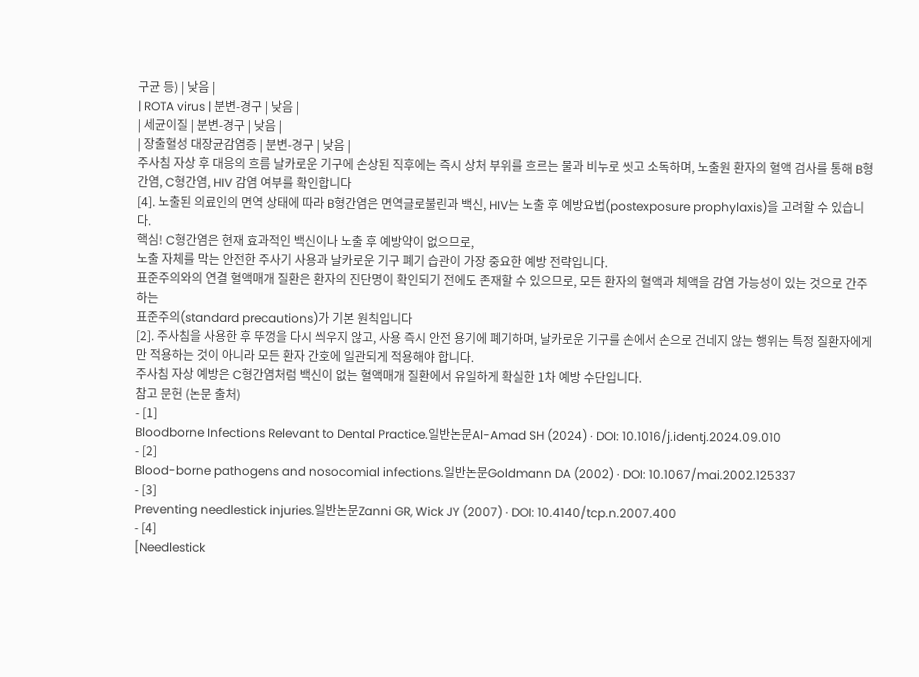구균 등) | 낮음 |
| ROTA virus | 분변-경구 | 낮음 |
| 세균이질 | 분변-경구 | 낮음 |
| 장출혈성 대장균감염증 | 분변-경구 | 낮음 |
주사침 자상 후 대응의 흐름 날카로운 기구에 손상된 직후에는 즉시 상처 부위를 흐르는 물과 비누로 씻고 소독하며, 노출원 환자의 혈액 검사를 통해 B형간염, C형간염, HIV 감염 여부를 확인합니다
[4]. 노출된 의료인의 면역 상태에 따라 B형간염은 면역글로불린과 백신, HIV는 노출 후 예방요법(postexposure prophylaxis)을 고려할 수 있습니다.
핵심! C형간염은 현재 효과적인 백신이나 노출 후 예방약이 없으므로,
노출 자체를 막는 안전한 주사기 사용과 날카로운 기구 폐기 습관이 가장 중요한 예방 전략입니다.
표준주의와의 연결 혈액매개 질환은 환자의 진단명이 확인되기 전에도 존재할 수 있으므로, 모든 환자의 혈액과 체액을 감염 가능성이 있는 것으로 간주하는
표준주의(standard precautions)가 기본 원칙입니다
[2]. 주사침을 사용한 후 뚜껑을 다시 씌우지 않고, 사용 즉시 안전 용기에 폐기하며, 날카로운 기구를 손에서 손으로 건네지 않는 행위는 특정 질환자에게만 적용하는 것이 아니라 모든 환자 간호에 일관되게 적용해야 합니다.
주사침 자상 예방은 C형간염처럼 백신이 없는 혈액매개 질환에서 유일하게 확실한 1차 예방 수단입니다.
참고 문헌 (논문 출처)
- [1]
Bloodborne Infections Relevant to Dental Practice.일반논문Al-Amad SH (2024) · DOI: 10.1016/j.identj.2024.09.010
- [2]
Blood-borne pathogens and nosocomial infections.일반논문Goldmann DA (2002) · DOI: 10.1067/mai.2002.125337
- [3]
Preventing needlestick injuries.일반논문Zanni GR, Wick JY (2007) · DOI: 10.4140/tcp.n.2007.400
- [4]
[Needlestick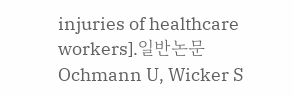injuries of healthcare workers].일반논문Ochmann U, Wicker S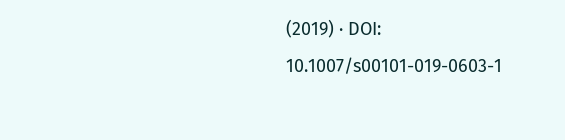(2019) · DOI: 10.1007/s00101-019-0603-1